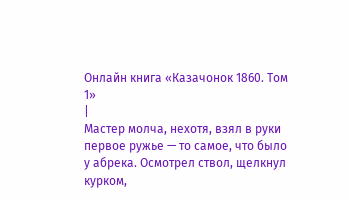Онлайн книга «Казачонок 1860. Том 1»
|
Мастер молча, нехотя, взял в руки первое ружье — то самое, что было у абрека. Осмотрел ствол, щелкнул курком,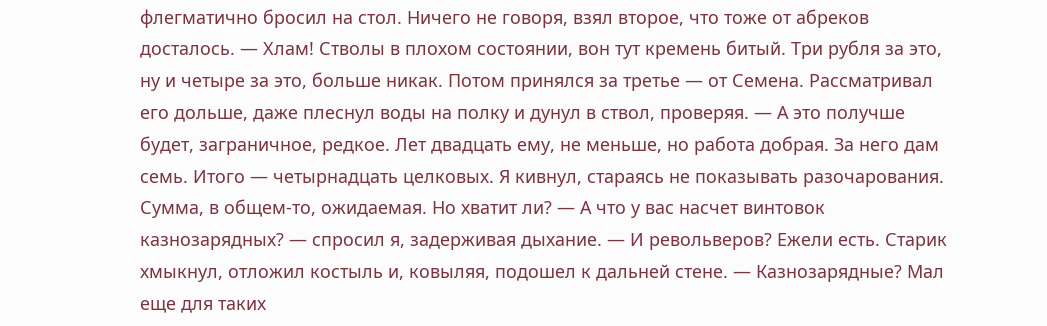флегматично бросил на стол. Ничего не говоря, взял второе, что тоже от абреков досталось. — Хлам! Стволы в плохом состоянии, вон тут кремень битый. Три рубля за это, ну и четыре за это, больше никак. Потом принялся за третье — от Семена. Рассматривал его дольше, даже плеснул воды на полку и дунул в ствол, проверяя. — А это получше будет, заграничное, редкое. Лет двадцать ему, не меньше, но работа добрая. За него дам семь. Итого — четырнадцать целковых. Я кивнул, стараясь не показывать разочарования. Сумма, в общем-то, ожидаемая. Но хватит ли? — А что у вас насчет винтовок казнозарядных? — спросил я, задерживая дыхание. — И револьверов? Ежели есть. Старик хмыкнул, отложил костыль и, ковыляя, подошел к дальней стене. — Казнозарядные? Мал еще для таких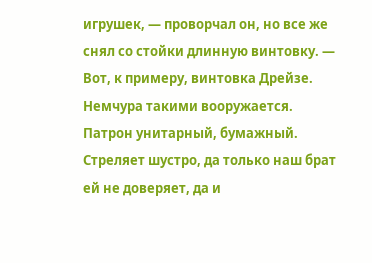игрушек, — проворчал он, но все же снял со стойки длинную винтовку. — Вот, к примеру, винтовка Дрейзе. Немчура такими вооружается. Патрон унитарный, бумажный. Стреляет шустро, да только наш брат ей не доверяет, да и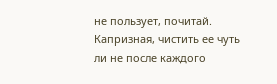не пользует, почитай. Капризная, чистить ее чуть ли не после каждого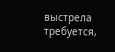выстрела требуется,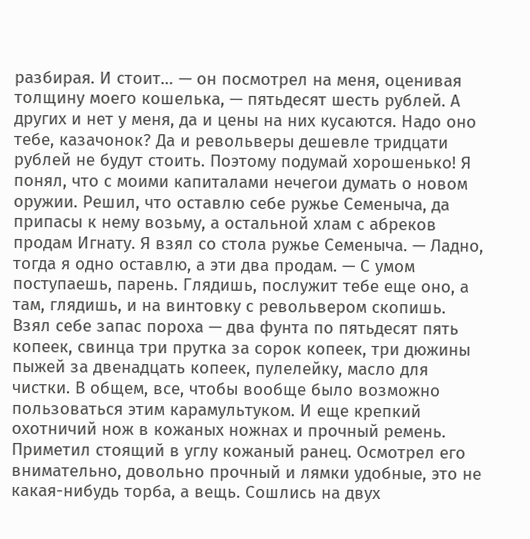разбирая. И стоит… — он посмотрел на меня, оценивая толщину моего кошелька, — пятьдесят шесть рублей. А других и нет у меня, да и цены на них кусаются. Надо оно тебе, казачонок? Да и револьверы дешевле тридцати рублей не будут стоить. Поэтому подумай хорошенько! Я понял, что с моими капиталами нечегои думать о новом оружии. Решил, что оставлю себе ружье Семеныча, да припасы к нему возьму, а остальной хлам с абреков продам Игнату. Я взял со стола ружье Семеныча. — Ладно, тогда я одно оставлю, а эти два продам. — С умом поступаешь, парень. Глядишь, послужит тебе еще оно, а там, глядишь, и на винтовку с револьвером скопишь. Взял себе запас пороха — два фунта по пятьдесят пять копеек, свинца три прутка за сорок копеек, три дюжины пыжей за двенадцать копеек, пулелейку, масло для чистки. В общем, все, чтобы вообще было возможно пользоваться этим карамультуком. И еще крепкий охотничий нож в кожаных ножнах и прочный ремень. Приметил стоящий в углу кожаный ранец. Осмотрел его внимательно, довольно прочный и лямки удобные, это не какая-нибудь торба, а вещь. Сошлись на двух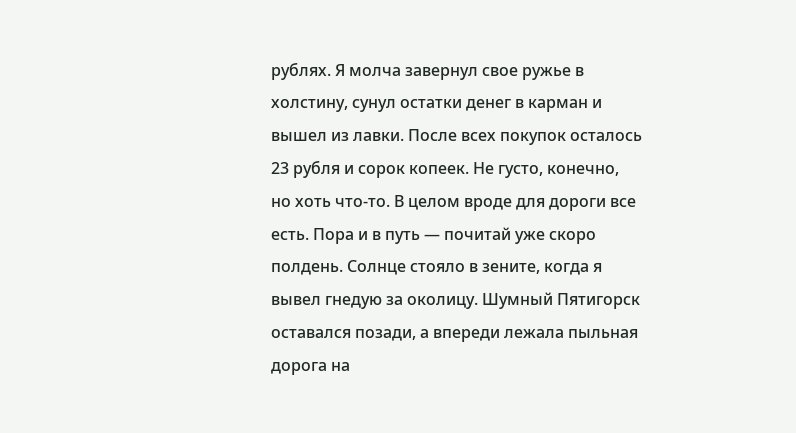рублях. Я молча завернул свое ружье в холстину, сунул остатки денег в карман и вышел из лавки. После всех покупок осталось 23 рубля и сорок копеек. Не густо, конечно, но хоть что-то. В целом вроде для дороги все есть. Пора и в путь — почитай уже скоро полдень. Солнце стояло в зените, когда я вывел гнедую за околицу. Шумный Пятигорск оставался позади, а впереди лежала пыльная дорога на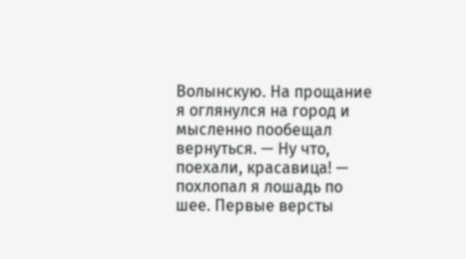Волынскую. На прощание я оглянулся на город и мысленно пообещал вернуться. — Ну что, поехали, красавица! — похлопал я лошадь по шее. Первые версты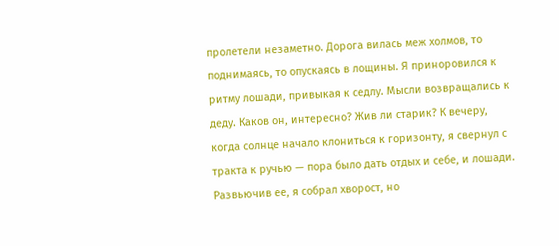пролетели незаметно. Дорога вилась меж холмов, то поднимаясь, то опускаясь в лощины. Я приноровился к ритму лошади, привыкая к седлу. Мысли возвращались к деду. Каков он, интересно? Жив ли старик? К вечеру, когда солнце начало клониться к горизонту, я свернул с тракта к ручью — пора было дать отдых и себе, и лошади. Развьючив ее, я собрал хворост, но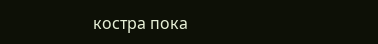костра пока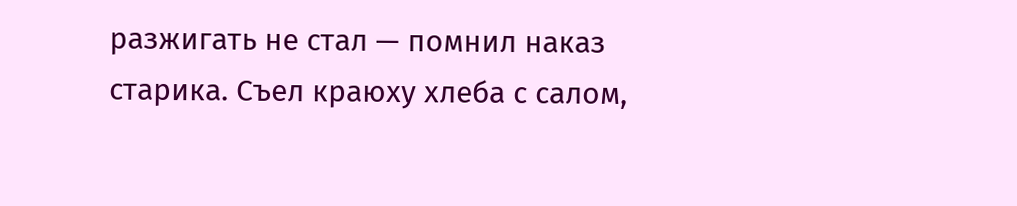разжигать не стал — помнил наказ старика. Съел краюху хлеба с салом,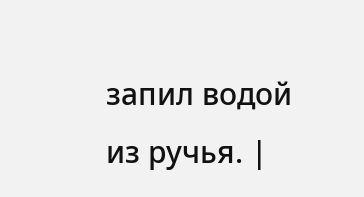запил водой из ручья. |